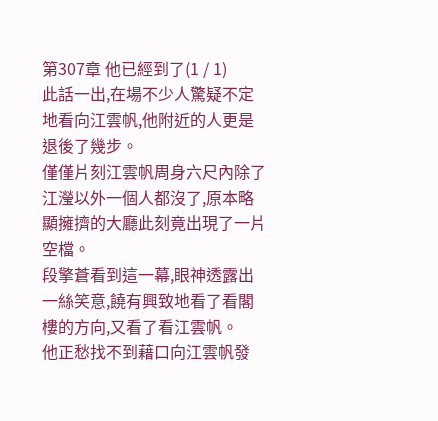第307章 他已經到了(1 / 1)
此話一出,在場不少人驚疑不定地看向江雲帆,他附近的人更是退後了幾步。
僅僅片刻江雲帆周身六尺內除了江瀅以外一個人都沒了,原本略顯擁擠的大廳此刻竟出現了一片空檔。
段擎蒼看到這一幕,眼神透露出一絲笑意,饒有興致地看了看閣樓的方向,又看了看江雲帆。
他正愁找不到藉口向江雲帆發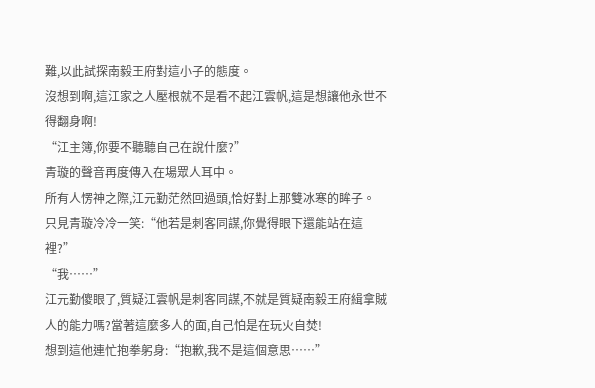難,以此試探南毅王府對這小子的態度。
沒想到啊,這江家之人壓根就不是看不起江雲帆,這是想讓他永世不得翻身啊!
“江主簿,你要不聽聽自己在說什麼?”
青璇的聲音再度傳入在場眾人耳中。
所有人愣神之際,江元勤茫然回過頭,恰好對上那雙冰寒的眸子。
只見青璇冷冷一笑:“他若是刺客同謀,你覺得眼下還能站在這裡?”
“我……”
江元勤傻眼了,質疑江雲帆是刺客同謀,不就是質疑南毅王府緝拿賊人的能力嗎?當著這麼多人的面,自己怕是在玩火自焚!
想到這他連忙抱拳躬身:“抱歉,我不是這個意思……”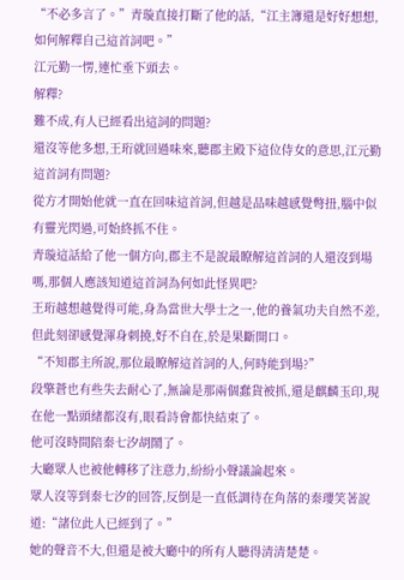“不必多言了。”青璇直接打斷了他的話,“江主簿還是好好想想,如何解釋自己這首詞吧。”
江元勤一愣,連忙垂下頭去。
解釋?
難不成,有人已經看出這詞的問題?
還沒等他多想,王珩就回過味來,聽郡主殿下這位侍女的意思,江元勤這首詞有問題?
從方才開始他就一直在回味這首詞,但越是品味越感覺彆扭,腦中似有靈光閃過,可始終抓不住。
青璇這話給了他一個方向,郡主不是說最瞭解這首詞的人還沒到場嗎,那個人應該知道這首詞為何如此怪異吧?
王珩越想越覺得可能,身為當世大學士之一,他的養氣功夫自然不差,但此刻卻感覺渾身刺撓,好不自在,於是果斷開口。
“不知郡主所說,那位最瞭解這首詞的人,何時能到場?”
段擎蒼也有些失去耐心了,無論是那兩個蠢貨被抓,還是麒麟玉印,現在他一點頭緒都沒有,眼看詩會都快結束了。
他可沒時間陪秦七汐胡鬧了。
大廳眾人也被他轉移了注意力,紛紛小聲議論起來。
眾人沒等到秦七汐的回答,反倒是一直低調待在角落的秦瓔笑著說道:“諸位此人已經到了。”
她的聲音不大,但還是被大廳中的所有人聽得清清楚楚。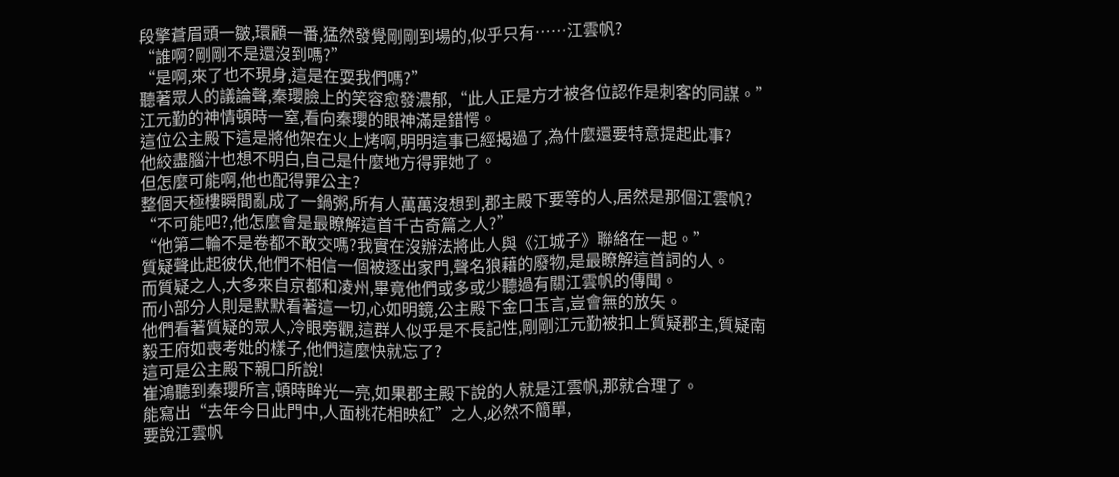段擎蒼眉頭一皺,環顧一番,猛然發覺剛剛到場的,似乎只有……江雲帆?
“誰啊?剛剛不是還沒到嗎?”
“是啊,來了也不現身,這是在耍我們嗎?”
聽著眾人的議論聲,秦瓔臉上的笑容愈發濃郁,“此人正是方才被各位認作是刺客的同謀。”
江元勤的神情頓時一窒,看向秦瓔的眼神滿是錯愕。
這位公主殿下這是將他架在火上烤啊,明明這事已經揭過了,為什麼還要特意提起此事?
他絞盡腦汁也想不明白,自己是什麼地方得罪她了。
但怎麼可能啊,他也配得罪公主?
整個天極樓瞬間亂成了一鍋粥,所有人萬萬沒想到,郡主殿下要等的人,居然是那個江雲帆?
“不可能吧?,他怎麼會是最瞭解這首千古奇篇之人?”
“他第二輪不是卷都不敢交嗎?我實在沒辦法將此人與《江城子》聯絡在一起。”
質疑聲此起彼伏,他們不相信一個被逐出家門,聲名狼藉的廢物,是最瞭解這首詞的人。
而質疑之人,大多來自京都和凌州,畢竟他們或多或少聽過有關江雲帆的傳聞。
而小部分人則是默默看著這一切,心如明鏡,公主殿下金口玉言,豈會無的放矢。
他們看著質疑的眾人,冷眼旁觀,這群人似乎是不長記性,剛剛江元勤被扣上質疑郡主,質疑南毅王府如喪考妣的樣子,他們這麼快就忘了?
這可是公主殿下親口所說!
崔鴻聽到秦瓔所言,頓時眸光一亮,如果郡主殿下說的人就是江雲帆,那就合理了。
能寫出“去年今日此門中,人面桃花相映紅”之人,必然不簡單,
要說江雲帆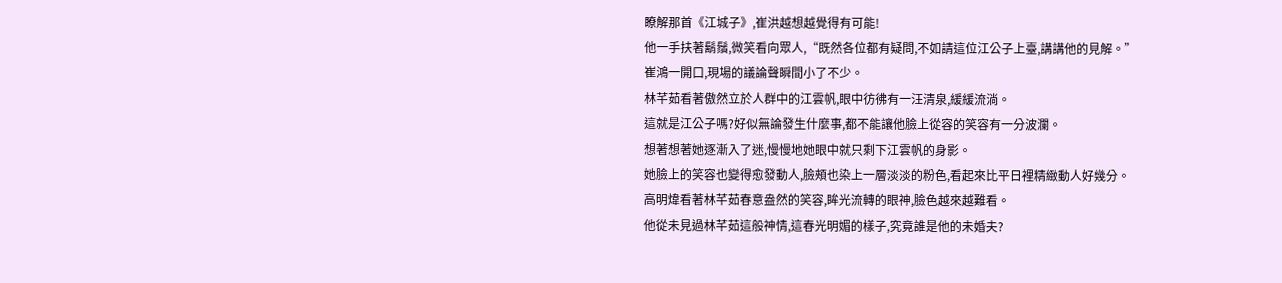瞭解那首《江城子》,崔洪越想越覺得有可能!
他一手扶著鬍鬚,微笑看向眾人,“既然各位都有疑問,不如請這位江公子上臺,講講他的見解。”
崔鴻一開口,現場的議論聲瞬間小了不少。
林芊茹看著傲然立於人群中的江雲帆,眼中彷彿有一汪清泉,緩緩流淌。
這就是江公子嗎?好似無論發生什麼事,都不能讓他臉上從容的笑容有一分波瀾。
想著想著她逐漸入了迷,慢慢地她眼中就只剩下江雲帆的身影。
她臉上的笑容也變得愈發動人,臉頰也染上一層淡淡的粉色,看起來比平日裡精緻動人好幾分。
高明煒看著林芊茹春意盎然的笑容,眸光流轉的眼神,臉色越來越難看。
他從未見過林芊茹這般神情,這春光明媚的樣子,究竟誰是他的未婚夫?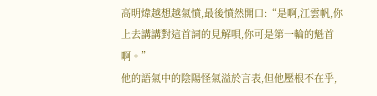高明煒越想越氣憤,最後憤然開口:“是啊,江雲帆,你上去講講對這首詞的見解唄,你可是第一輪的魁首啊。”
他的語氣中的陰陽怪氣溢於言表,但他壓根不在乎,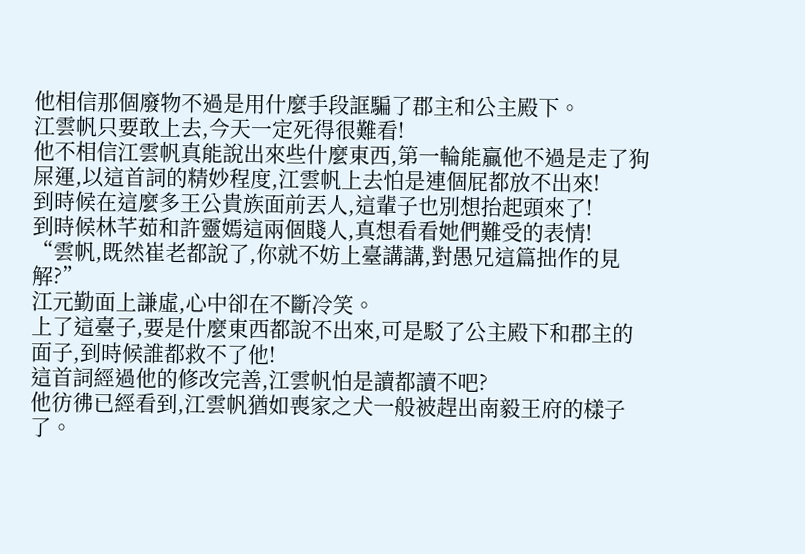他相信那個廢物不過是用什麼手段誆騙了郡主和公主殿下。
江雲帆只要敢上去,今天一定死得很難看!
他不相信江雲帆真能說出來些什麼東西,第一輪能贏他不過是走了狗屎運,以這首詞的精妙程度,江雲帆上去怕是連個屁都放不出來!
到時候在這麼多王公貴族面前丟人,這輩子也別想抬起頭來了!
到時候林芊茹和許靈嫣這兩個賤人,真想看看她們難受的表情!
“雲帆,既然崔老都說了,你就不妨上臺講講,對愚兄這篇拙作的見解?”
江元勤面上謙虛,心中卻在不斷冷笑。
上了這臺子,要是什麼東西都說不出來,可是駁了公主殿下和郡主的面子,到時候誰都救不了他!
這首詞經過他的修改完善,江雲帆怕是讀都讀不吧?
他彷彿已經看到,江雲帆猶如喪家之犬一般被趕出南毅王府的樣子了。